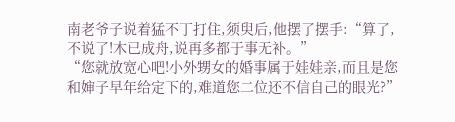南老爷子说着猛不丁打住,须臾后,他摆了摆手:“算了,不说了!木已成舟,说再多都于事无补。”
“您就放宽心吧!小外甥女的婚事属于娃娃亲,而且是您和婶子早年给定下的,难道您二位还不信自己的眼光?”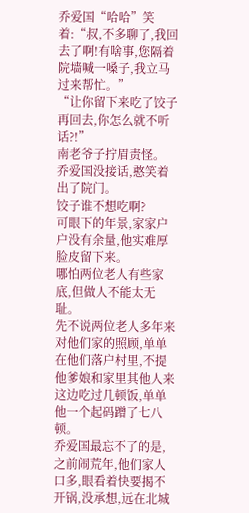乔爱国“哈哈”笑着:“叔,不多聊了,我回去了啊!有啥事,您隔着院墙喊一嗓子,我立马过来帮忙。”
“让你留下来吃了饺子再回去,你怎么就不听话?!”
南老爷子拧眉责怪。
乔爱国没接话,憨笑着出了院门。
饺子谁不想吃啊?
可眼下的年景,家家户户没有余量,他实难厚脸皮留下来。
哪怕两位老人有些家底,但做人不能太无耻。
先不说两位老人多年来对他们家的照顾,单单在他们落户村里,不提他爹娘和家里其他人来这边吃过几顿饭,单单他一个起码蹭了七八顿。
乔爱国最忘不了的是,之前闹荒年,他们家人口多,眼看着快要揭不开锅,没承想,远在北城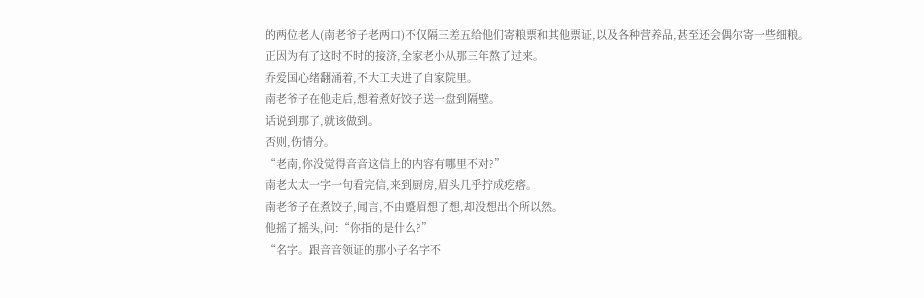的两位老人(南老爷子老两口)不仅隔三差五给他们寄粮票和其他票证,以及各种营养品,甚至还会偶尔寄一些细粮。
正因为有了这时不时的接济,全家老小从那三年熬了过来。
乔爱国心绪翻涌着,不大工夫进了自家院里。
南老爷子在他走后,想着煮好饺子送一盘到隔壁。
话说到那了,就该做到。
否则,伤情分。
“老南,你没觉得音音这信上的内容有哪里不对?”
南老太太一字一句看完信,来到厨房,眉头几乎拧成疙瘩。
南老爷子在煮饺子,闻言,不由蹙眉想了想,却没想出个所以然。
他摇了摇头,问:“你指的是什么?”
“名字。跟音音领证的那小子名字不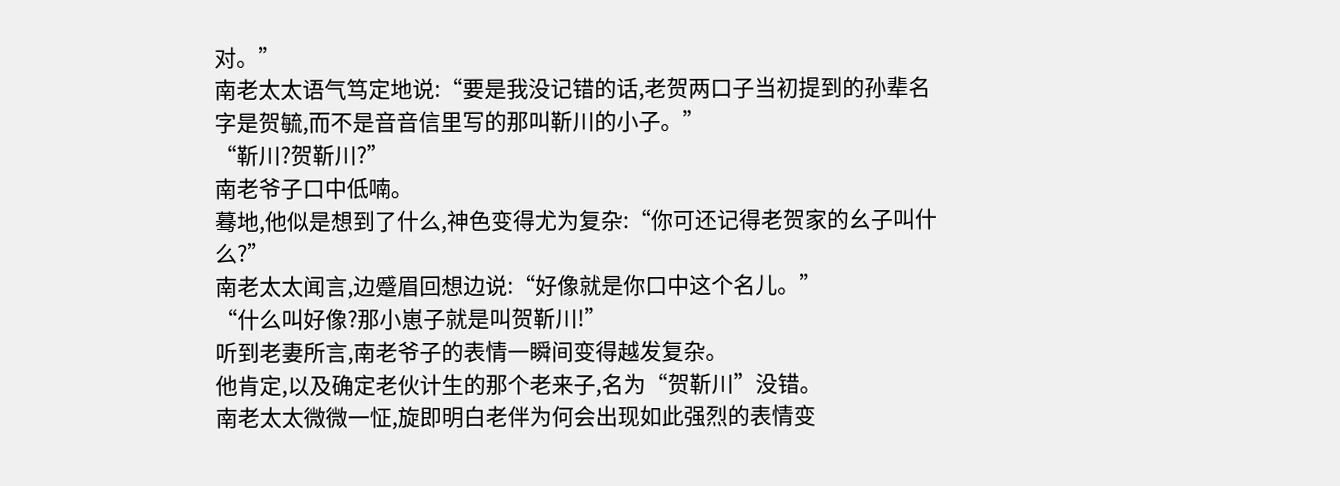对。”
南老太太语气笃定地说:“要是我没记错的话,老贺两口子当初提到的孙辈名字是贺毓,而不是音音信里写的那叫靳川的小子。”
“靳川?贺靳川?”
南老爷子口中低喃。
蓦地,他似是想到了什么,神色变得尤为复杂:“你可还记得老贺家的幺子叫什么?”
南老太太闻言,边蹙眉回想边说:“好像就是你口中这个名儿。”
“什么叫好像?那小崽子就是叫贺靳川!”
听到老妻所言,南老爷子的表情一瞬间变得越发复杂。
他肯定,以及确定老伙计生的那个老来子,名为“贺靳川”没错。
南老太太微微一怔,旋即明白老伴为何会出现如此强烈的表情变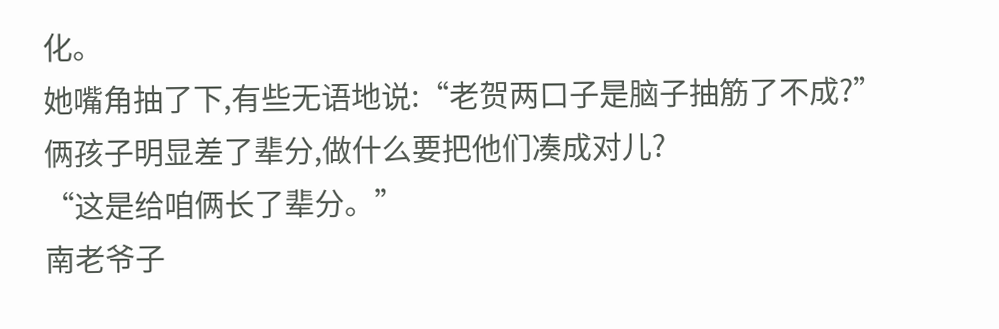化。
她嘴角抽了下,有些无语地说:“老贺两口子是脑子抽筋了不成?”俩孩子明显差了辈分,做什么要把他们凑成对儿?
“这是给咱俩长了辈分。”
南老爷子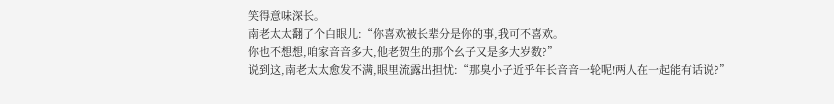笑得意味深长。
南老太太翻了个白眼儿:“你喜欢被长辈分是你的事,我可不喜欢。
你也不想想,咱家音音多大,他老贺生的那个幺子又是多大岁数?”
说到这,南老太太愈发不满,眼里流露出担忧:“那臭小子近乎年长音音一轮呢!两人在一起能有话说?”